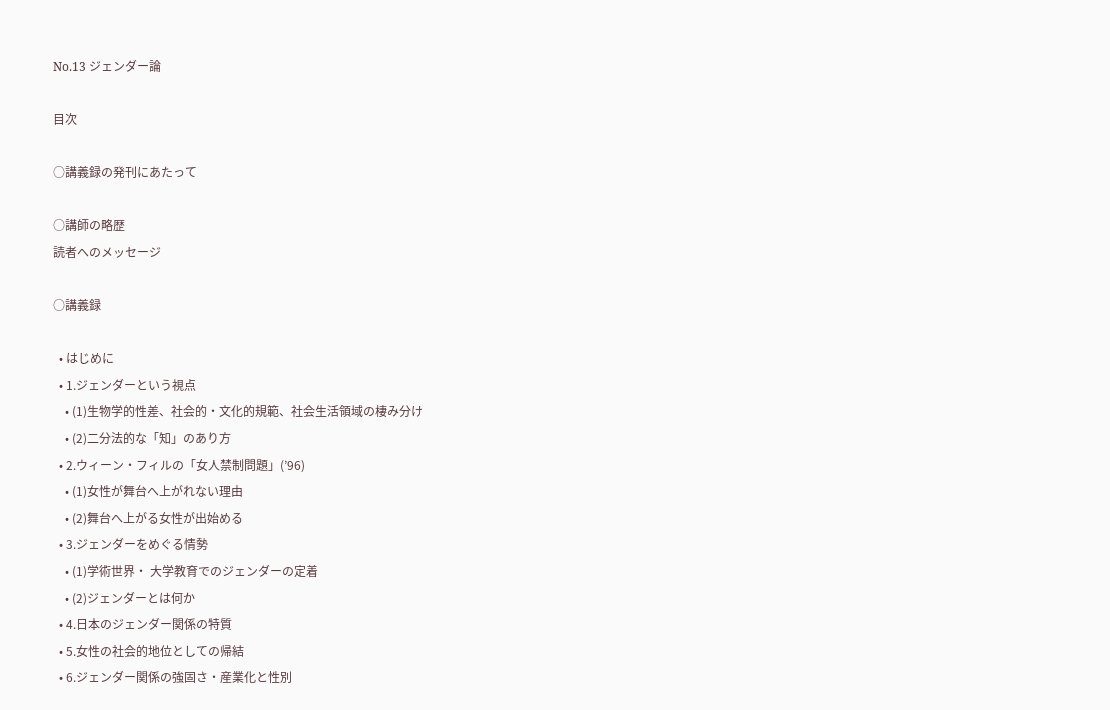No.13 ジェンダー論

目次

○講義録の発刊にあたって

○講師の略歴
読者へのメッセージ

○講義録

  • はじめに
  • 1.ジェンダーという視点
    • (1)生物学的性差、社会的・文化的規範、社会生活領域の棲み分け
    • (2)二分法的な「知」のあり方
  • 2.ウィーン・フィルの「女人禁制問題」(’96)
    • (1)女性が舞台へ上がれない理由
    • (2)舞台へ上がる女性が出始める
  • 3.ジェンダーをめぐる情勢
    • (1)学術世界・ 大学教育でのジェンダーの定着
    • (2)ジェンダーとは何か
  • 4.日本のジェンダー関係の特質
  • 5.女性の社会的地位としての帰結
  • 6.ジェンダー関係の強固さ・産業化と性別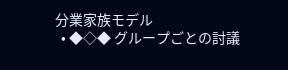分業家族モデル
  • ◆◇◆ グループごとの討議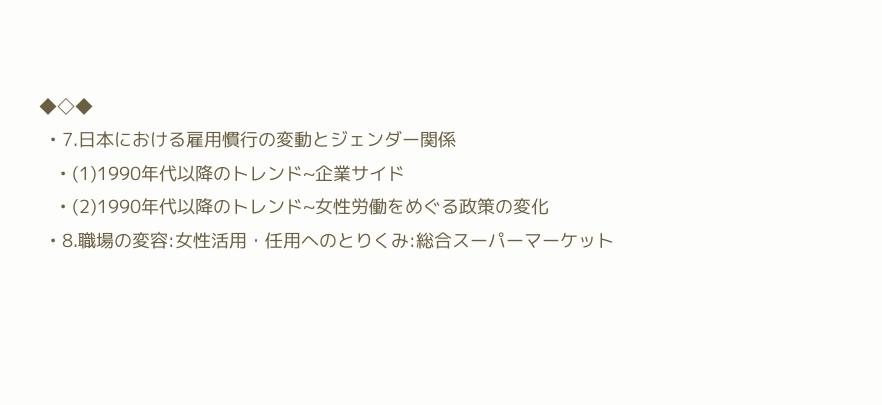◆◇◆
  • 7.日本における雇用慣行の変動とジェンダー関係
    • (1)1990年代以降のトレンド~企業サイド
    • (2)1990年代以降のトレンド~女性労働をめぐる政策の変化
  • 8.職場の変容:女性活用・任用へのとりくみ:総合スーパーマーケット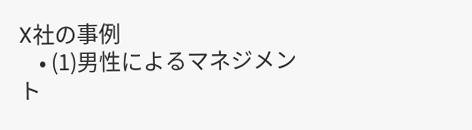X社の事例
    • (1)男性によるマネジメント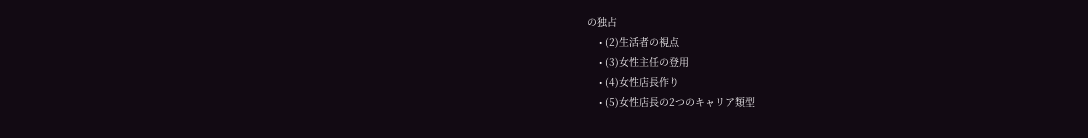の独占
    • (2)生活者の視点
    • (3)女性主任の登用
    • (4)女性店長作り
    • (5)女性店長の2つのキャリア類型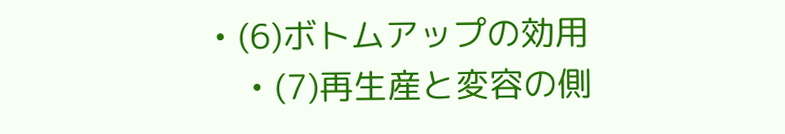• (6)ボトムアップの効用
    • (7)再生産と変容の側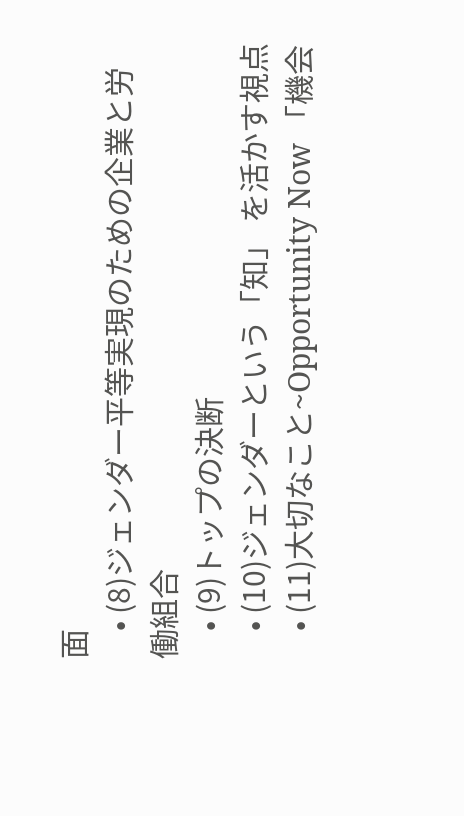面
    • (8)ジェンダー平等実現のための企業と労働組合
    • (9)トップの決断
    • (10)ジェンダーという「知」 を活かす視点
    • (11)大切なこと~Opportunity Now 「機会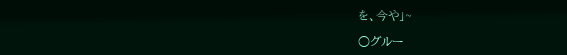を、今や」~

○グルー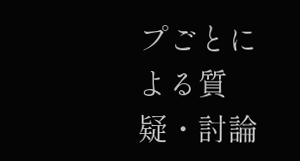プごとによる質疑・討論